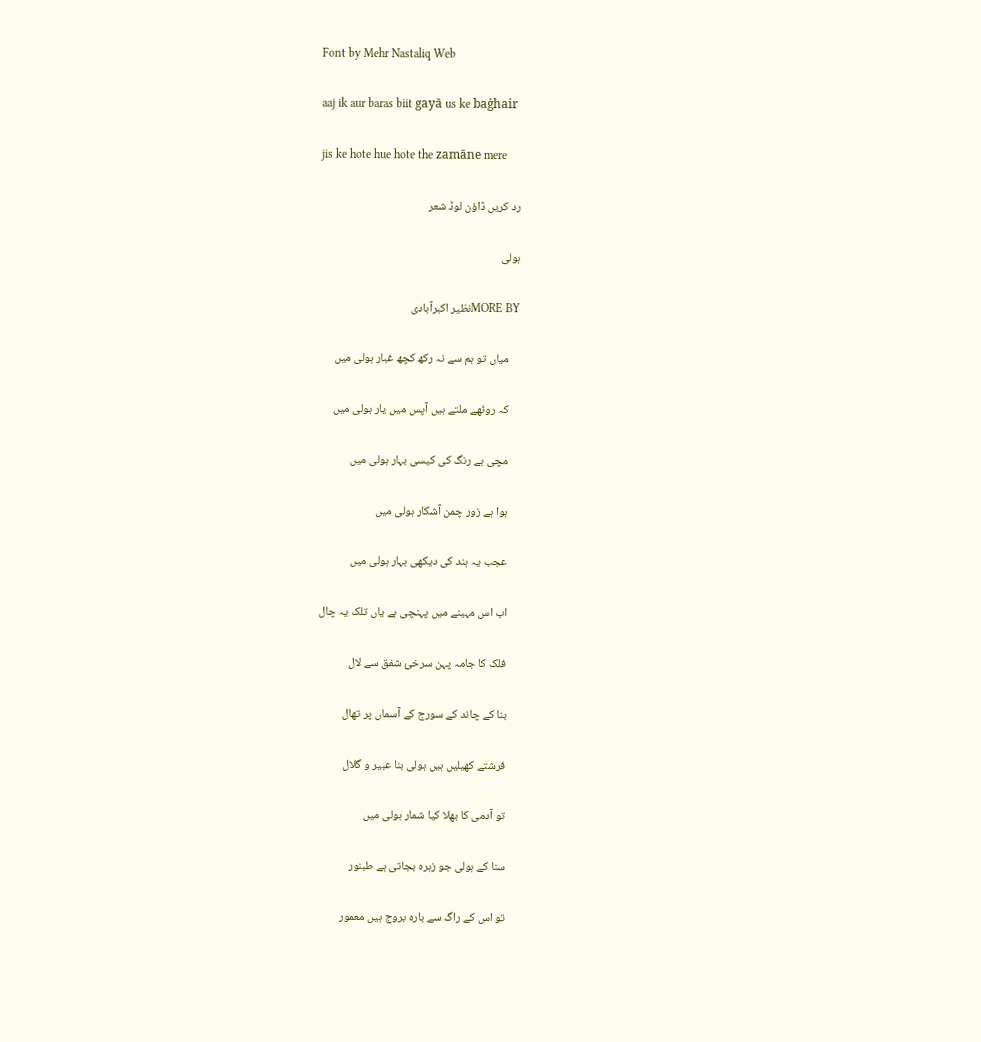Font by Mehr Nastaliq Web

aaj ik aur baras biit gayā us ke baġhair

jis ke hote hue hote the zamāne mere

رد کریں ڈاؤن لوڈ شعر

ہولی

MORE BYنظیر اکبرآبادی

    میاں تو ہم سے نہ رکھ کچھ غبار ہولی میں

    کہ روٹھے ملتے ہیں آپس میں یار ہولی میں

    مچی ہے رنگ کی کیسی بہار ہولی میں

    ہوا ہے زور چمن آشکار ہولی میں

    عجب یہ ہند کی دیکھی بہار ہولی میں

    اب اس مہینے میں پہنچی ہے یاں تلک یہ چال

    فلک کا جامہ پہن سرخیٔ شفق سے لال

    بنا کے چاند کے سورج کے آسماں پر تھال

    فرشتے کھیلیں ہیں ہولی بنا عبیر و گلال

    تو آدمی کا بھلا کیا شمار ہولی میں

    سنا کے ہولی جو زہرہ بجاتی ہے طبنور

    تو اس کے راگ سے بارہ بروج ہیں معمور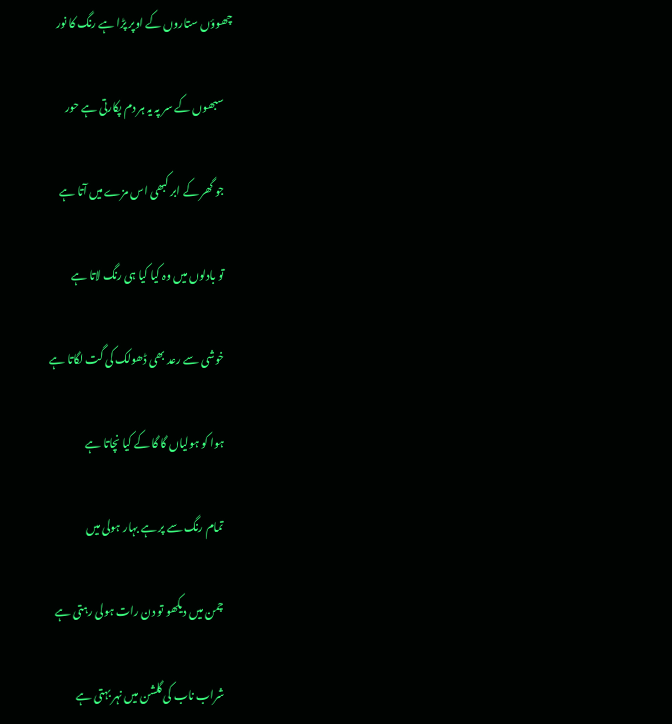چھوؤں ستاروں کے اوپر پڑا ہے رنگ کا نور

    سبھوں کے سر پہ یہ ہر دم پکارتی ہے حور

    جو گھر کے ابر کبھی اس مزے میں آتا ہے

    تو بادلوں میں وہ کیا کیا ہی رنگ لاتا ہے

    خوشی سے رعد بھی ڈھولک کی گت لگاتا ہے

    ہوا کو ہولیاں گا گا کے کیا نچاتا ہے

    تمام رنگ سے پر ہے بہار ہولی میں

    چمن میں دیکھو تو دن رات ہولی رہتی ہے

    شراب ناب کی گلشن میں نہر بہتی ہے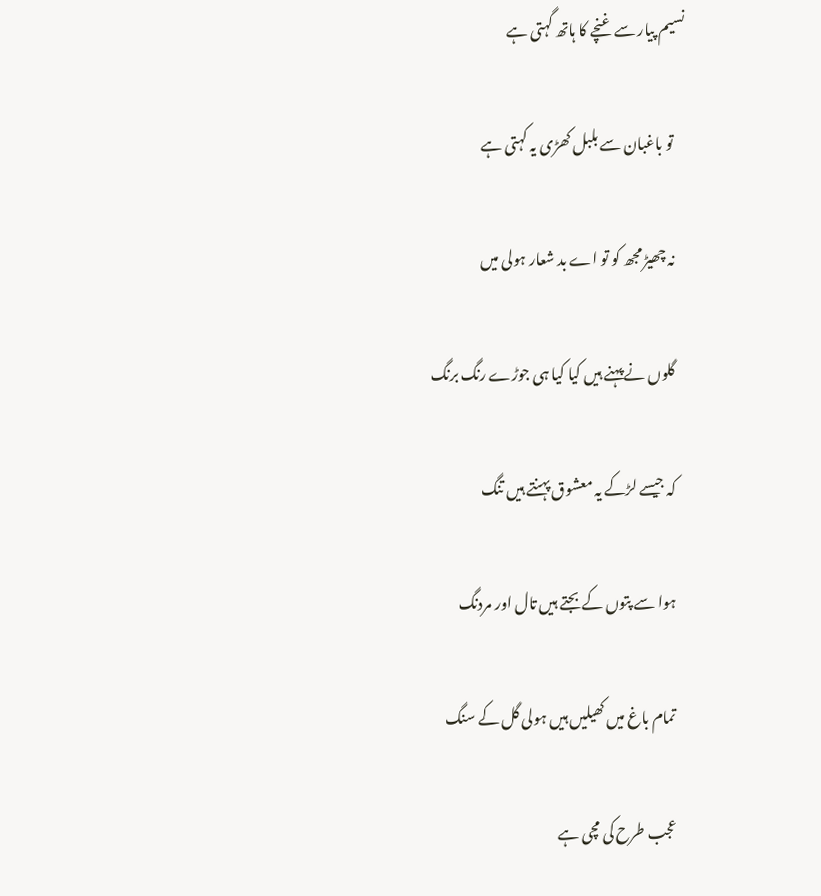نسیم پیار سے غنچے کا ہاتھ گہتی ہے

    تو باغبان سے بلبل کھڑی یہ کہتی ہے

    نہ چھیڑ مجھ کو تو اے بد شعار ہولی میں

    گلوں نے پہنے ہیں کیا کیا ہی جوڑے رنگ برنگ

    کہ جیسے لڑکے یہ معشوق پہنتے ہیں تنگ

    ہوا سے پتوں کے بجتے ہیں تال اور مردنگ

    تمام باغ میں کھیلیں ہیں ہولی گل کے سنگ

    عجب طرح کی مچی ہے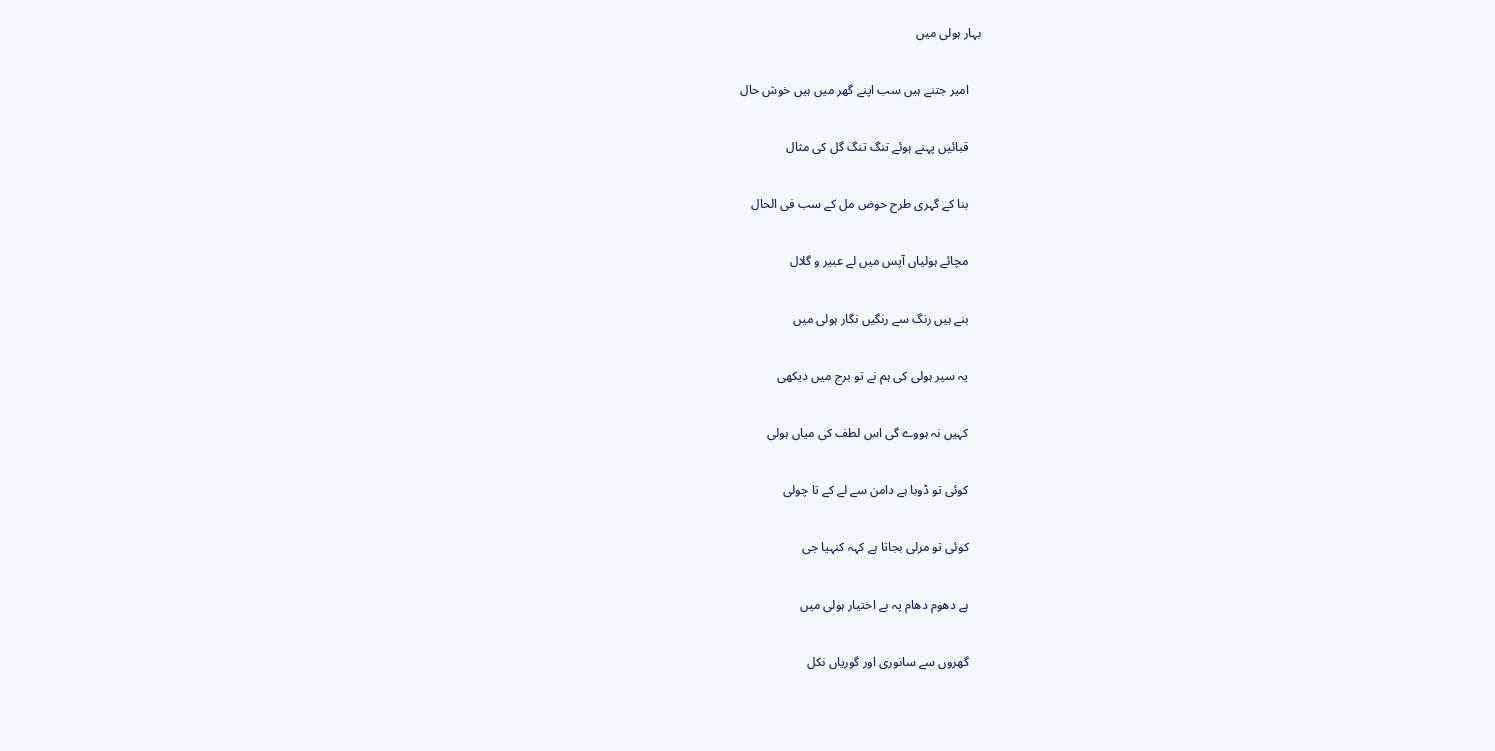بہار ہولی میں

    امیر جتنے ہیں سب اپنے گھر میں ہیں خوش حال

    قبائیں پہنے ہوئے تنگ تنگ گل کی مثال

    بنا کے گہری طرح حوض مل کے سب فی الحال

    مچائے ہولیاں آپس میں لے عبیر و گلال

    بنے ہیں رنگ سے رنگیں نگار ہولی میں

    یہ سیر ہولی کی ہم نے تو برج میں دیکھی

    کہیں نہ ہووے گی اس لطف کی میاں ہولی

    کوئی تو ڈوبا ہے دامن سے لے کے تا چولی

    کوئی تو مرلی بجاتا ہے کہہ کنہیا جی

    ہے دھوم دھام پہ بے اختیار ہولی میں

    گھروں سے سانوری اور گوریاں نکل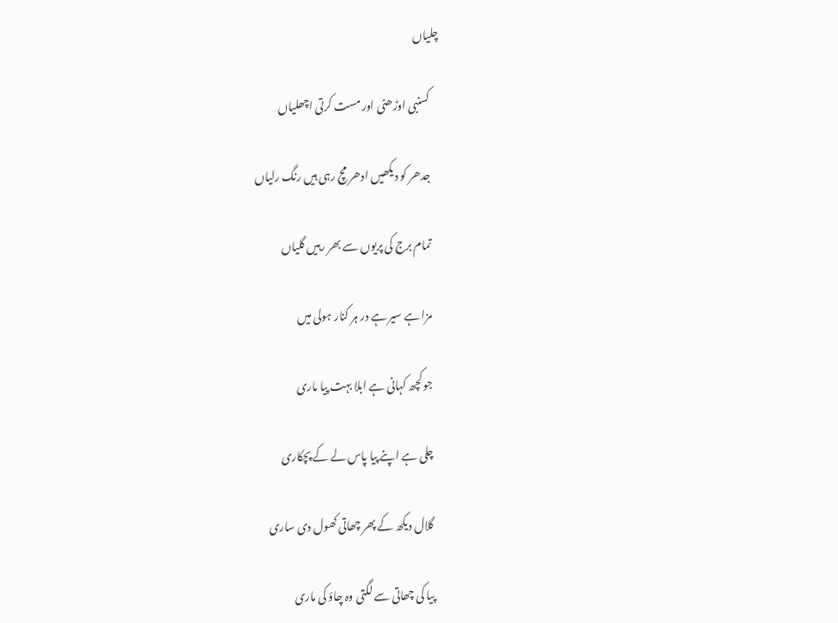چلیاں

    کسنبی اوڑھنی اور مست کرتی اچھلیاں

    جدھر کو دیکھیں ادھر مچ رہی ہیں رنگ رلیاں

    تمام برج کی پریوں سے بھر رہیں گلیاں

    مزا ہے سیر ہے در ہر کنار ہولی میں

    جو کچھ کہانی ہے ابلا بہت پیا ماری

    چلی ہے اپنے پیا پاس لے کے پچکاری

    گلال دیکھ کے پھر چھاتی کھول دی ساری

    پیا کی چھاتی سے لگتی وہ چاؤ کی ماری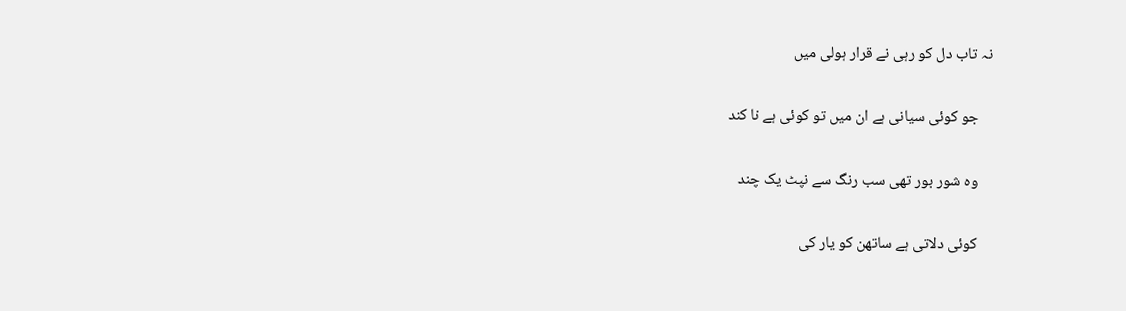نہ تاب دل کو رہی نے قرار ہولی میں

    جو کوئی سیانی ہے ان میں تو کوئی ہے نا کند

    وہ شور بور تھی سب رنگ سے نپٹ یک چند

    کوئی دلاتی ہے ساتھن کو یار کی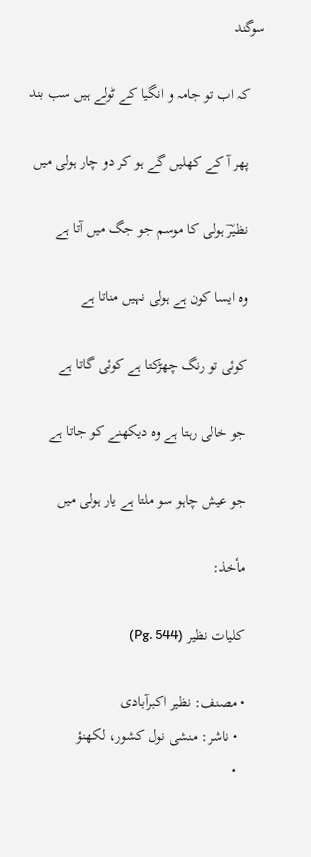سوگند

    کہ اب تو جامہ و انگیا کے ٹولے ہیں سب بند

    پھر آ کے کھلیں گے ہو کر دو چار ہولی میں

    نظیرؔ ہولی کا موسم جو جگ میں آتا ہے

    وہ ایسا کون ہے ہولی نہیں مناتا ہے

    کوئی تو رنگ چھڑکتا ہے کوئی گاتا ہے

    جو خالی رہتا ہے وہ دیکھنے کو جاتا ہے

    جو عیش چاہو سو ملتا ہے یار ہولی میں

    مأخذ:

    کلیات نظیر (Pg. 544)

    • مصنف: نظیر اکبرآبادی
      • ناشر: منشی نول کشور، لکھنؤ
      •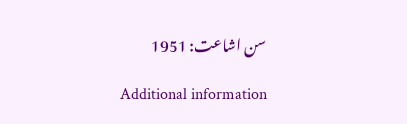سن اشاعت: 1951

    Additional information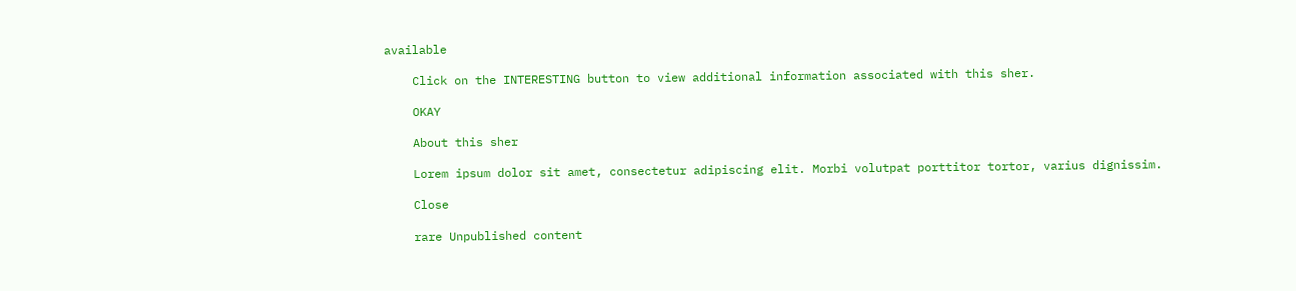available

    Click on the INTERESTING button to view additional information associated with this sher.

    OKAY

    About this sher

    Lorem ipsum dolor sit amet, consectetur adipiscing elit. Morbi volutpat porttitor tortor, varius dignissim.

    Close

    rare Unpublished content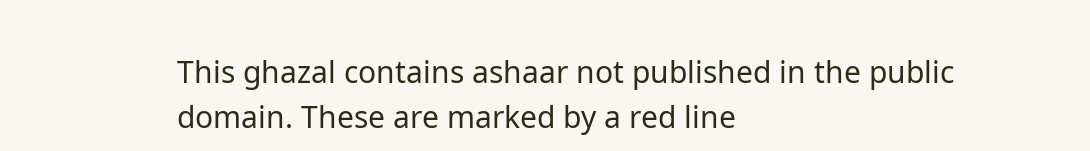This ghazal contains ashaar not published in the public domain. These are marked by a red line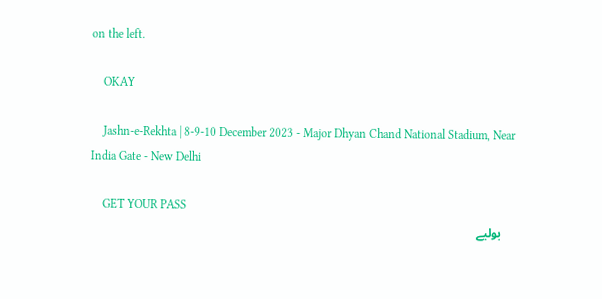on the left.

    OKAY

    Jashn-e-Rekhta | 8-9-10 December 2023 - Major Dhyan Chand National Stadium, Near India Gate - New Delhi

    GET YOUR PASS
    بولیے